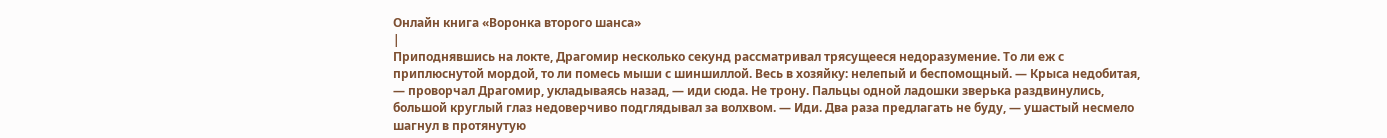Онлайн книга «Воронка второго шанса»
|
Приподнявшись на локте, Драгомир несколько секунд рассматривал трясущееся недоразумение. То ли еж с приплюснутой мордой, то ли помесь мыши с шиншиллой. Весь в хозяйку: нелепый и беспомощный. — Крыса недобитая, — проворчал Драгомир, укладываясь назад, — иди сюда. Не трону. Пальцы одной ладошки зверька раздвинулись, большой круглый глаз недоверчиво подглядывал за волхвом. — Иди. Два раза предлагать не буду, — ушастый несмело шагнул в протянутую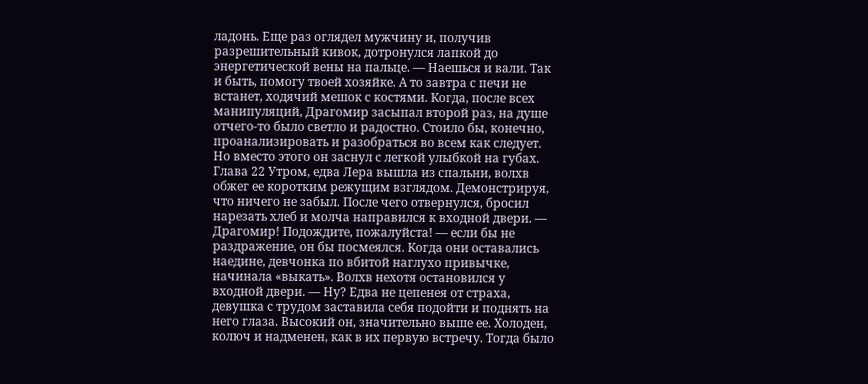ладонь. Еще раз оглядел мужчину и, получив разрешительный кивок, дотронулся лапкой до энергетической вены на пальце. — Наешься и вали. Так и быть, помогу твоей хозяйке. А то завтра с печи не встанет, ходячий мешок с костями. Когда, после всех манипуляций, Драгомир засыпал второй раз, на душе отчего-то было светло и радостно. Стоило бы, конечно, проанализировать и разобраться во всем как следует. Но вместо этого он заснул с легкой улыбкой на губах. Глава 22 Утром, едва Лера вышла из спальни, волхв обжег ее коротким режущим взглядом. Демонстрируя, что ничего не забыл. После чего отвернулся, бросил нарезать хлеб и молча направился к входной двери. — Драгомир! Подождите, пожалуйста! — если бы не раздражение, он бы посмеялся. Когда они оставались наедине, девчонка по вбитой наглухо привычке, начинала «выкать». Волхв нехотя остановился у входной двери. — Ну? Едва не цепенея от страха, девушка с трудом заставила себя подойти и поднять на него глаза. Высокий он, значительно выше ее. Холоден, колюч и надменен, как в их первую встречу. Тогда было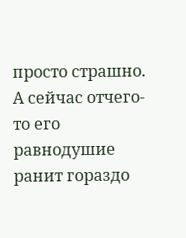просто страшно. А сейчас отчего-то его равнодушие ранит гораздо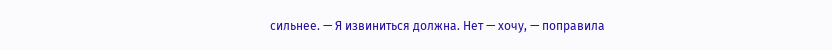сильнее. — Я извиниться должна. Нет — хочу, — поправила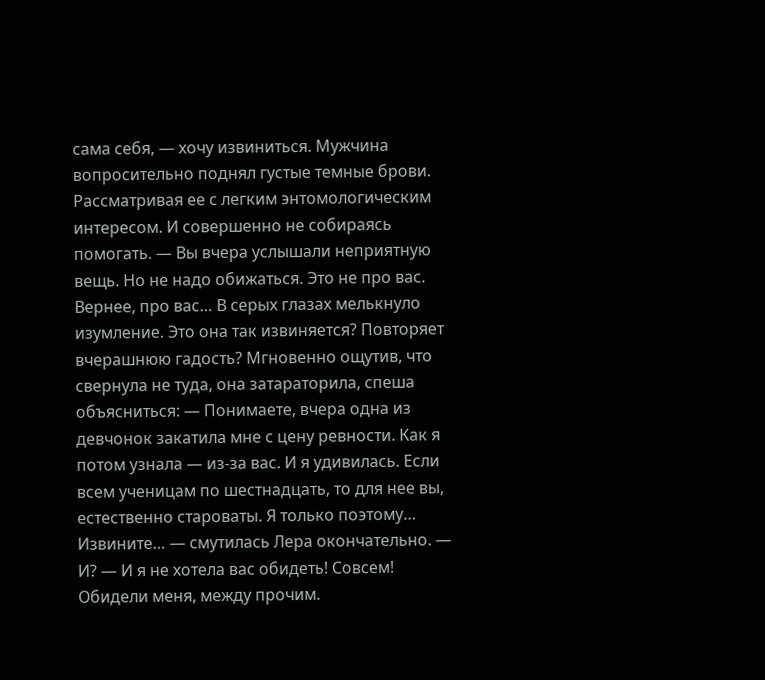сама себя, — хочу извиниться. Мужчина вопросительно поднял густые темные брови. Рассматривая ее с легким энтомологическим интересом. И совершенно не собираясь помогать. — Вы вчера услышали неприятную вещь. Но не надо обижаться. Это не про вас. Вернее, про вас… В серых глазах мелькнуло изумление. Это она так извиняется? Повторяет вчерашнюю гадость? Мгновенно ощутив, что свернула не туда, она затараторила, спеша объясниться: — Понимаете, вчера одна из девчонок закатила мне с цену ревности. Как я потом узнала — из-за вас. И я удивилась. Если всем ученицам по шестнадцать, то для нее вы, естественно староваты. Я только поэтому… Извините… — смутилась Лера окончательно. — И? — И я не хотела вас обидеть! Совсем! Обидели меня, между прочим.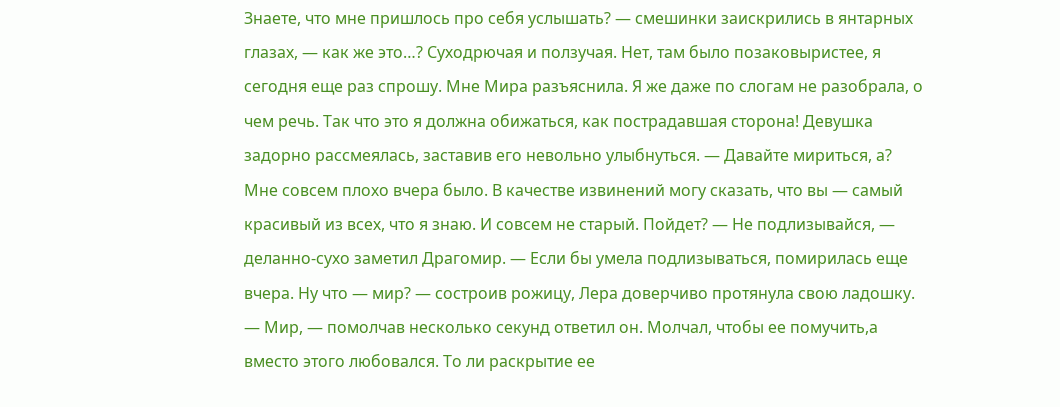Знаете, что мне пришлось про себя услышать? — смешинки заискрились в янтарных глазах, — как же это…? Суходрючая и ползучая. Нет, там было позаковыристее, я сегодня еще раз спрошу. Мне Мира разъяснила. Я же даже по слогам не разобрала, о чем речь. Так что это я должна обижаться, как пострадавшая сторона! Девушка задорно рассмеялась, заставив его невольно улыбнуться. — Давайте мириться, а? Мне совсем плохо вчера было. В качестве извинений могу сказать, что вы — самый красивый из всех, что я знаю. И совсем не старый. Пойдет? — Не подлизывайся, — деланно-сухо заметил Драгомир. — Если бы умела подлизываться, помирилась еще вчера. Ну что — мир? — состроив рожицу, Лера доверчиво протянула свою ладошку. — Мир, — помолчав несколько секунд ответил он. Молчал, чтобы ее помучить,а вместо этого любовался. То ли раскрытие ее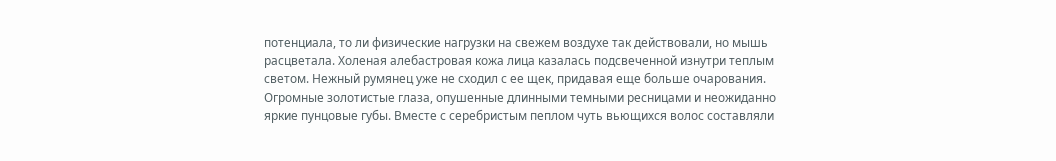потенциала, то ли физические нагрузки на свежем воздухе так действовали, но мышь расцветала. Холеная алебастровая кожа лица казалась подсвеченной изнутри теплым светом. Нежный румянец уже не сходил с ее щек, придавая еще больше очарования. Огромные золотистые глаза, опушенные длинными темными ресницами и неожиданно яркие пунцовые губы. Вместе с серебристым пеплом чуть вьющихся волос составляли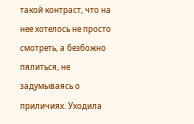такой контраст, что на нее хотелось не просто смотреть, а безбожно пялиться, не задумываясь о приличиях. Уходила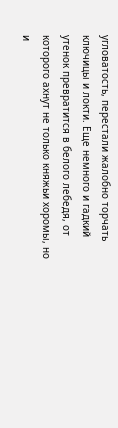угловатость, перестали жалобно торчать ключицы и локти. Еще немного и гадкий утенок превратится в белого лебедя, от которого ахнут не только княжьи хоромы, но и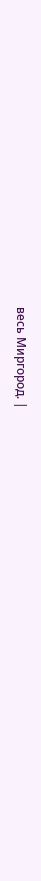весь Миргород. |